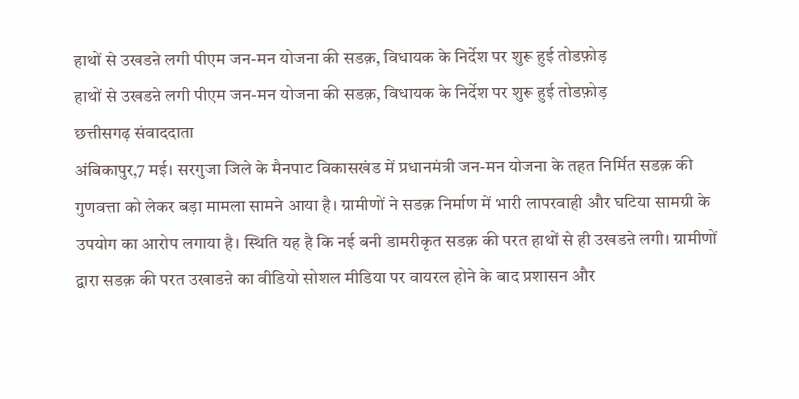हाथों से उखडऩे लगी पीएम जन-मन योजना की सडक़, विधायक के निर्देश पर शुरू हुई तोडफ़ोड़
हाथों से उखडऩे लगी पीएम जन-मन योजना की सडक़, विधायक के निर्देश पर शुरू हुई तोडफ़ोड़
छत्तीसगढ़ संवाददाता
अंबिकापुर,7 मई। सरगुजा जिले के मैनपाट विकासखंड में प्रधानमंत्री जन-मन योजना के तहत निर्मित सडक़ की गुणवत्ता को लेकर बड़ा मामला सामने आया है। ग्रामीणों ने सडक़ निर्माण में भारी लापरवाही और घटिया सामग्री के उपयोग का आरोप लगाया है। स्थिति यह है कि नई बनी डामरीकृत सडक़ की परत हाथों से ही उखडऩे लगी। ग्रामीणों द्वारा सडक़ की परत उखाडऩे का वीडियो सोशल मीडिया पर वायरल होने के बाद प्रशासन और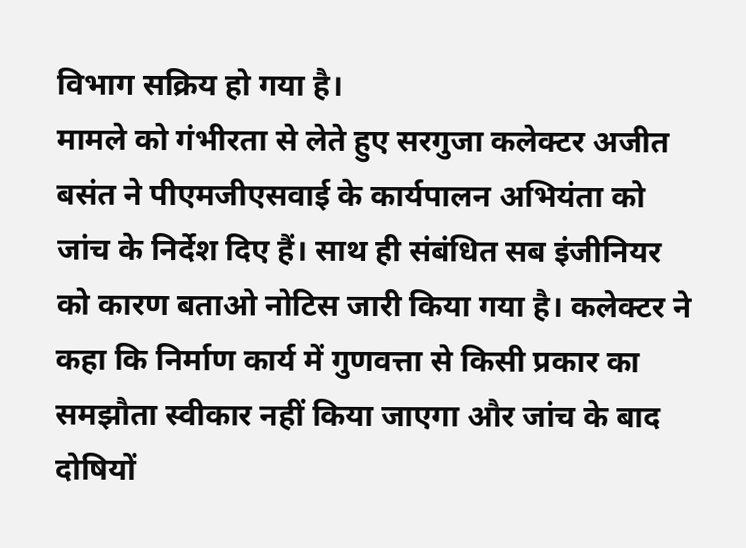विभाग सक्रिय हो गया है।
मामले को गंभीरता से लेते हुए सरगुजा कलेक्टर अजीत बसंत ने पीएमजीएसवाई के कार्यपालन अभियंता को जांच के निर्देश दिए हैं। साथ ही संबंधित सब इंजीनियर को कारण बताओ नोटिस जारी किया गया है। कलेक्टर ने कहा कि निर्माण कार्य में गुणवत्ता से किसी प्रकार का समझौता स्वीकार नहीं किया जाएगा और जांच के बाद दोषियों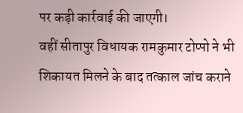पर कड़ी कार्रवाई की जाएगी।
वहीं सीतापुर विधायक रामकुमार टोप्पो ने भी शिकायत मिलने के बाद तत्काल जांच कराने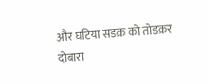और घटिया सडक़ को तोडक़र दोबारा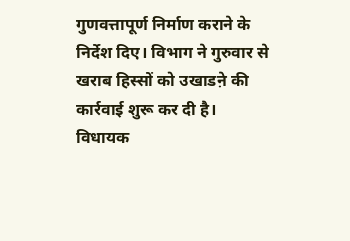गुणवत्तापूर्ण निर्माण कराने के निर्देश दिए। विभाग ने गुरुवार से खराब हिस्सों को उखाडऩे की कार्रवाई शुरू कर दी है।
विधायक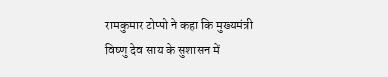रामकुमार टोप्पो ने कहा कि मुख्यमंत्री विष्णु देव साय के सुशासन में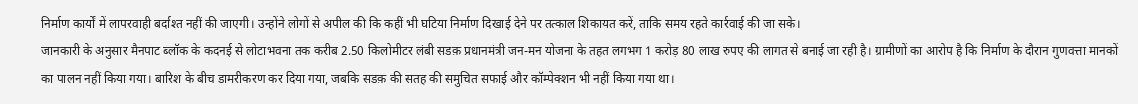निर्माण कार्यों में लापरवाही बर्दाश्त नहीं की जाएगी। उन्होंने लोगों से अपील की कि कहीं भी घटिया निर्माण दिखाई देने पर तत्काल शिकायत करें, ताकि समय रहते कार्रवाई की जा सके।
जानकारी के अनुसार मैनपाट ब्लॉक के कदनई से लोटाभवना तक करीब 2.50 किलोमीटर लंबी सडक़ प्रधानमंत्री जन-मन योजना के तहत लगभग 1 करोड़ 80 लाख रुपए की लागत से बनाई जा रही है। ग्रामीणों का आरोप है कि निर्माण के दौरान गुणवत्ता मानकों का पालन नहीं किया गया। बारिश के बीच डामरीकरण कर दिया गया, जबकि सडक़ की सतह की समुचित सफाई और कॉम्पेक्शन भी नहीं किया गया था।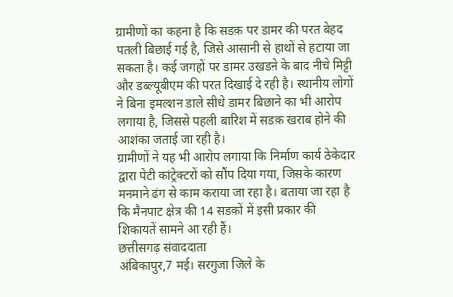ग्रामीणों का कहना है कि सडक़ पर डामर की परत बेहद पतली बिछाई गई है, जिसे आसानी से हाथों से हटाया जा सकता है। कई जगहों पर डामर उखडऩे के बाद नीचे मिट्टी और डब्ल्यूबीएम की परत दिखाई दे रही है। स्थानीय लोगों ने बिना इमल्शन डाले सीधे डामर बिछाने का भी आरोप लगाया है, जिससे पहली बारिश में सडक़ खराब होने की आशंका जताई जा रही है।
ग्रामीणों ने यह भी आरोप लगाया कि निर्माण कार्य ठेकेदार द्वारा पेटी कांट्रेक्टरों को सौंप दिया गया, जिसके कारण मनमाने ढंग से काम कराया जा रहा है। बताया जा रहा है कि मैनपाट क्षेत्र की 14 सडक़ों में इसी प्रकार की शिकायतें सामने आ रही हैं।
छत्तीसगढ़ संवाददाता
अंबिकापुर,7 मई। सरगुजा जिले के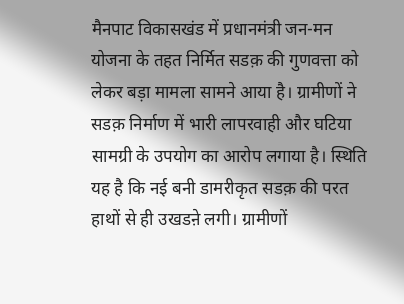मैनपाट विकासखंड में प्रधानमंत्री जन-मन योजना के तहत निर्मित सडक़ की गुणवत्ता को लेकर बड़ा मामला सामने आया है। ग्रामीणों ने सडक़ निर्माण में भारी लापरवाही और घटिया सामग्री के उपयोग का आरोप लगाया है। स्थिति यह है कि नई बनी डामरीकृत सडक़ की परत हाथों से ही उखडऩे लगी। ग्रामीणों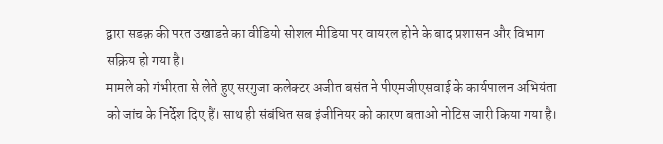द्वारा सडक़ की परत उखाडऩे का वीडियो सोशल मीडिया पर वायरल होने के बाद प्रशासन और विभाग सक्रिय हो गया है।
मामले को गंभीरता से लेते हुए सरगुजा कलेक्टर अजीत बसंत ने पीएमजीएसवाई के कार्यपालन अभियंता को जांच के निर्देश दिए हैं। साथ ही संबंधित सब इंजीनियर को कारण बताओ नोटिस जारी किया गया है।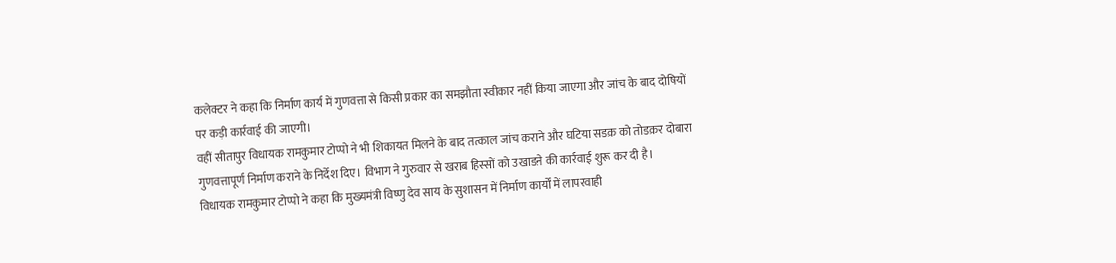कलेक्टर ने कहा कि निर्माण कार्य में गुणवत्ता से किसी प्रकार का समझौता स्वीकार नहीं किया जाएगा और जांच के बाद दोषियों पर कड़ी कार्रवाई की जाएगी।
वहीं सीतापुर विधायक रामकुमार टोप्पो ने भी शिकायत मिलने के बाद तत्काल जांच कराने और घटिया सडक़ को तोडक़र दोबारा गुणवत्तापूर्ण निर्माण कराने के निर्देश दिए। विभाग ने गुरुवार से खराब हिस्सों को उखाडऩे की कार्रवाई शुरू कर दी है।
विधायक रामकुमार टोप्पो ने कहा कि मुख्यमंत्री विष्णु देव साय के सुशासन में निर्माण कार्यों में लापरवाही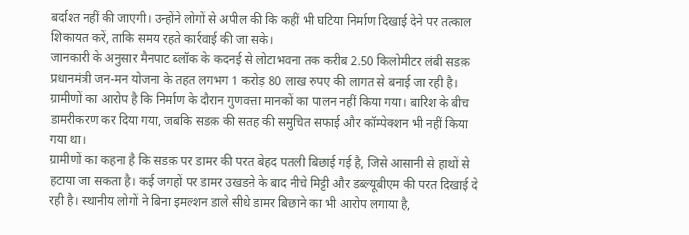बर्दाश्त नहीं की जाएगी। उन्होंने लोगों से अपील की कि कहीं भी घटिया निर्माण दिखाई देने पर तत्काल शिकायत करें, ताकि समय रहते कार्रवाई की जा सके।
जानकारी के अनुसार मैनपाट ब्लॉक के कदनई से लोटाभवना तक करीब 2.50 किलोमीटर लंबी सडक़ प्रधानमंत्री जन-मन योजना के तहत लगभग 1 करोड़ 80 लाख रुपए की लागत से बनाई जा रही है। ग्रामीणों का आरोप है कि निर्माण के दौरान गुणवत्ता मानकों का पालन नहीं किया गया। बारिश के बीच डामरीकरण कर दिया गया, जबकि सडक़ की सतह की समुचित सफाई और कॉम्पेक्शन भी नहीं किया गया था।
ग्रामीणों का कहना है कि सडक़ पर डामर की परत बेहद पतली बिछाई गई है, जिसे आसानी से हाथों से हटाया जा सकता है। कई जगहों पर डामर उखडऩे के बाद नीचे मिट्टी और डब्ल्यूबीएम की परत दिखाई दे रही है। स्थानीय लोगों ने बिना इमल्शन डाले सीधे डामर बिछाने का भी आरोप लगाया है,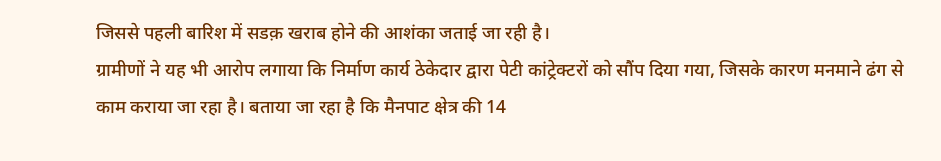जिससे पहली बारिश में सडक़ खराब होने की आशंका जताई जा रही है।
ग्रामीणों ने यह भी आरोप लगाया कि निर्माण कार्य ठेकेदार द्वारा पेटी कांट्रेक्टरों को सौंप दिया गया, जिसके कारण मनमाने ढंग से काम कराया जा रहा है। बताया जा रहा है कि मैनपाट क्षेत्र की 14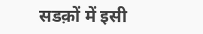सडक़ों में इसी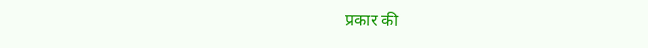प्रकार की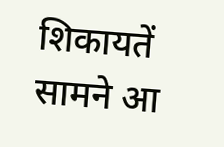शिकायतें सामने आ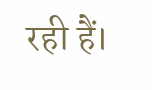रही हैं।